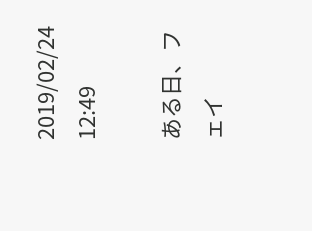2019/02/24 12:49

ある日、フェイ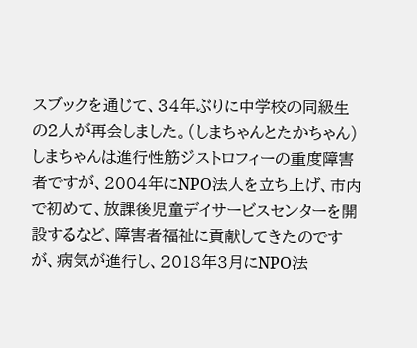スブックを通じて、34年ぶりに中学校の同級生の2人が再会しました。(しまちゃんとたかちゃん)
しまちゃんは進行性筋ジストロフィーの重度障害者ですが、2004年にNPO法人を立ち上げ、市内で初めて、放課後児童デイサービスセンターを開設するなど、障害者福祉に貢献してきたのですが、病気が進行し、2018年3月にNPO法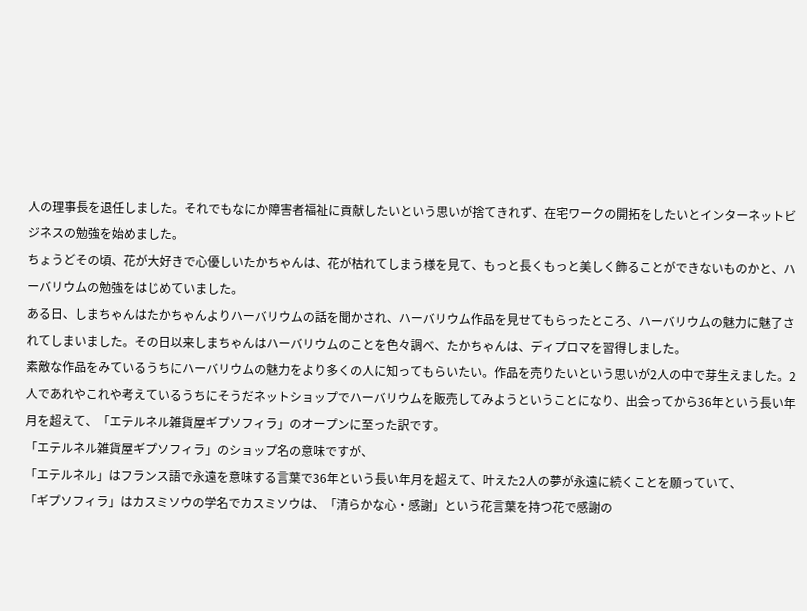人の理事長を退任しました。それでもなにか障害者福祉に貢献したいという思いが捨てきれず、在宅ワークの開拓をしたいとインターネットビジネスの勉強を始めました。
ちょうどその頃、花が大好きで心優しいたかちゃんは、花が枯れてしまう様を見て、もっと長くもっと美しく飾ることができないものかと、ハーバリウムの勉強をはじめていました。
ある日、しまちゃんはたかちゃんよりハーバリウムの話を聞かされ、ハーバリウム作品を見せてもらったところ、ハーバリウムの魅力に魅了されてしまいました。その日以来しまちゃんはハーバリウムのことを色々調べ、たかちゃんは、ディプロマを習得しました。
素敵な作品をみているうちにハーバリウムの魅力をより多くの人に知ってもらいたい。作品を売りたいという思いが2人の中で芽生えました。2人であれやこれや考えているうちにそうだネットショップでハーバリウムを販売してみようということになり、出会ってから36年という長い年月を超えて、「エテルネル雑貨屋ギプソフィラ」のオープンに至った訳です。
「エテルネル雑貨屋ギプソフィラ」のショップ名の意味ですが、
「エテルネル」はフランス語で永遠を意味する言葉で36年という長い年月を超えて、叶えた2人の夢が永遠に続くことを願っていて、
「ギプソフィラ」はカスミソウの学名でカスミソウは、「清らかな心・感謝」という花言葉を持つ花で感謝の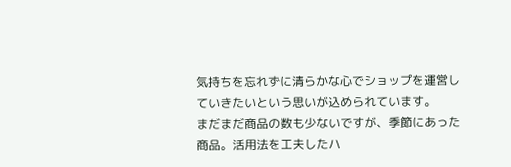気持ちを忘れずに清らかな心でショップを運営していきたいという思いが込められています。
まだまだ商品の数も少ないですが、季節にあった商品。活用法を工夫したハ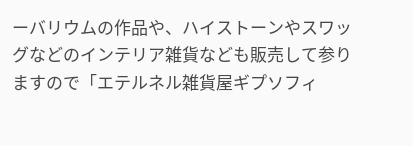ーバリウムの作品や、ハイストーンやスワッグなどのインテリア雑貨なども販売して参りますので「エテルネル雑貨屋ギプソフィ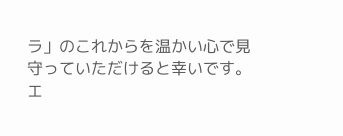ラ」のこれからを温かい心で見守っていただけると幸いです。
エ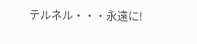テルネル・・・永遠に!